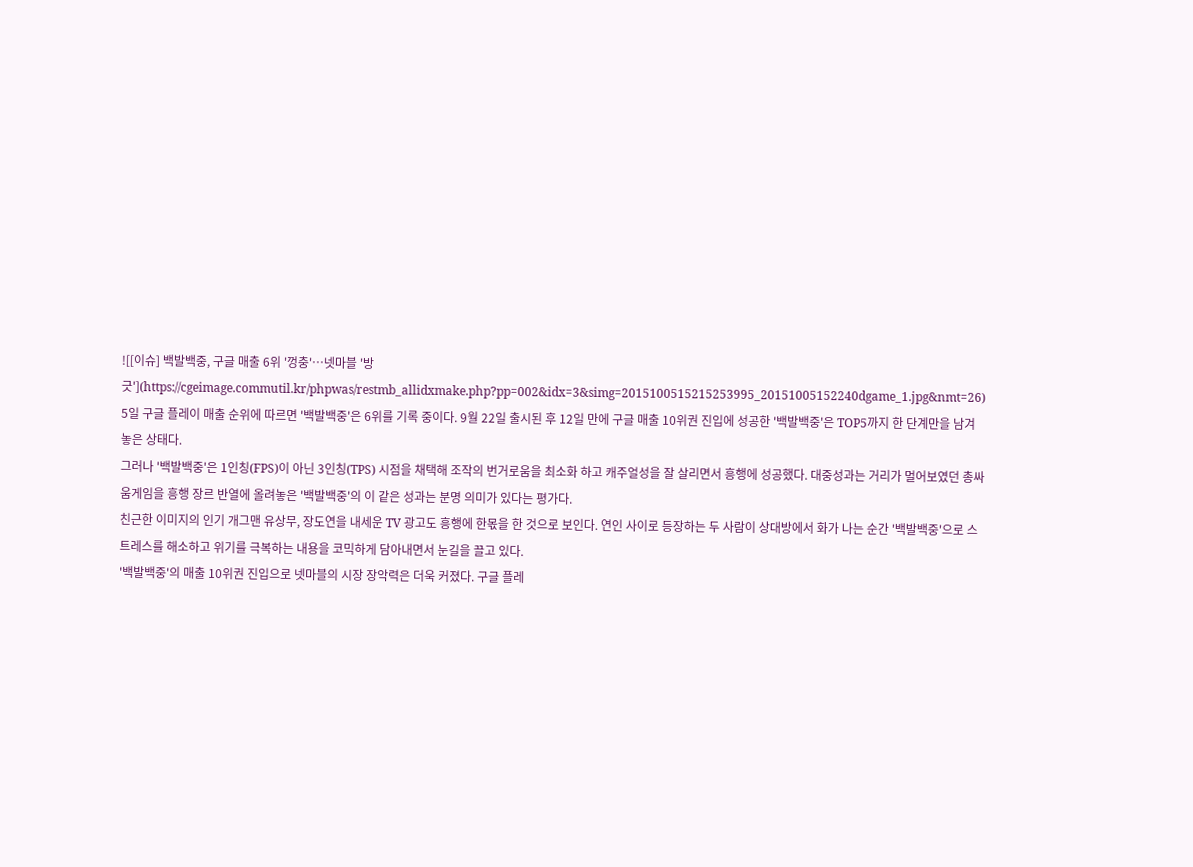![[이슈] 백발백중, 구글 매출 6위 '껑충'…넷마블 '방긋'](https://cgeimage.commutil.kr/phpwas/restmb_allidxmake.php?pp=002&idx=3&simg=2015100515215253995_20151005152240dgame_1.jpg&nmt=26)
5일 구글 플레이 매출 순위에 따르면 '백발백중'은 6위를 기록 중이다. 9월 22일 출시된 후 12일 만에 구글 매출 10위권 진입에 성공한 '백발백중'은 TOP5까지 한 단계만을 남겨놓은 상태다.
그러나 '백발백중'은 1인칭(FPS)이 아닌 3인칭(TPS) 시점을 채택해 조작의 번거로움을 최소화 하고 캐주얼성을 잘 살리면서 흥행에 성공했다. 대중성과는 거리가 멀어보였던 총싸움게임을 흥행 장르 반열에 올려놓은 '백발백중'의 이 같은 성과는 분명 의미가 있다는 평가다.
친근한 이미지의 인기 개그맨 유상무, 장도연을 내세운 TV 광고도 흥행에 한몫을 한 것으로 보인다. 연인 사이로 등장하는 두 사람이 상대방에서 화가 나는 순간 '백발백중'으로 스트레스를 해소하고 위기를 극복하는 내용을 코믹하게 담아내면서 눈길을 끌고 있다.
'백발백중'의 매출 10위권 진입으로 넷마블의 시장 장악력은 더욱 커졌다. 구글 플레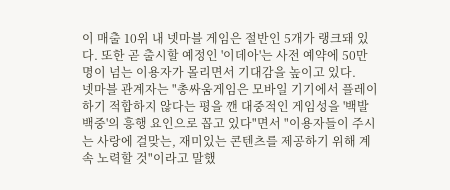이 매출 10위 내 넷마블 게임은 절반인 5개가 랭크돼 있다. 또한 곧 출시할 예정인 '이데아'는 사전 예약에 50만 명이 넘는 이용자가 몰리면서 기대감을 높이고 있다.
넷마블 관계자는 "총싸움게임은 모바일 기기에서 플레이 하기 적합하지 않다는 평을 깬 대중적인 게임성을 '백발백중'의 흥행 요인으로 꼽고 있다"면서 "이용자들이 주시는 사랑에 걸맞는, 재미있는 콘텐츠를 제공하기 위해 계속 노력할 것"이라고 말했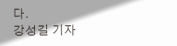다.
강성길 기자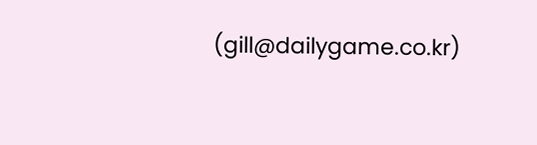(gill@dailygame.co.kr)